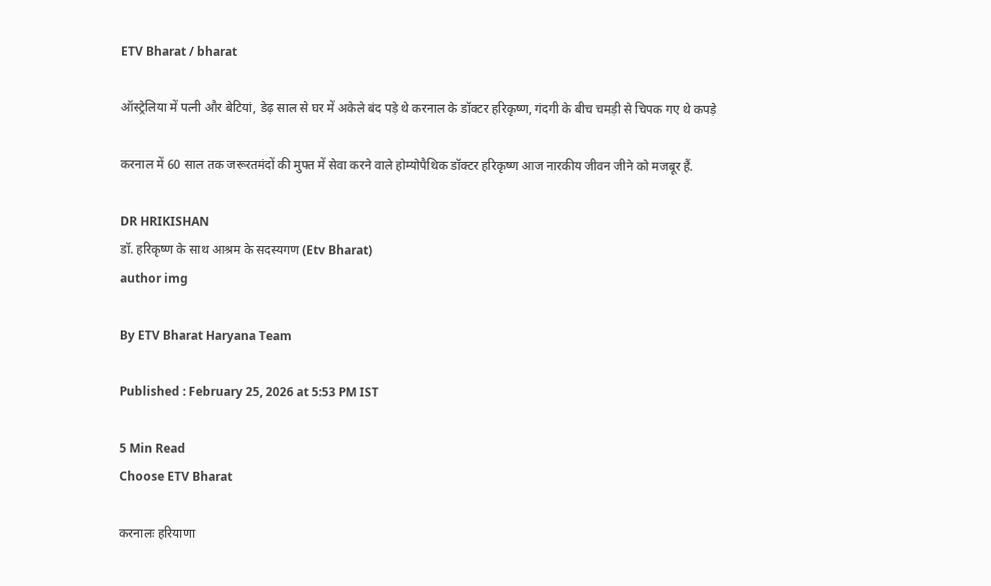ETV Bharat / bharat

ऑस्ट्रेलिया में पत्नी और बेटियां, डेढ़ साल से घर में अकेले बंद पड़े थे करनाल के डॉक्टर हरिकृष्ण, गंदगी के बीच चमड़ी से चिपक गए थे कपड़े

करनाल में 60 साल तक जरूरतमंदों की मुफ्त में सेवा करने वाले होम्योपैथिक डॉक्टर हरिकृष्ण आज नारकीय जीवन जीने को मजबूर हैं.

DR HRIKISHAN
डॉ. हरिकृष्ण के साथ आश्रम के सदस्यगण (Etv Bharat)
author img

By ETV Bharat Haryana Team

Published : February 25, 2026 at 5:53 PM IST

5 Min Read
Choose ETV Bharat

करनालः हरियाणा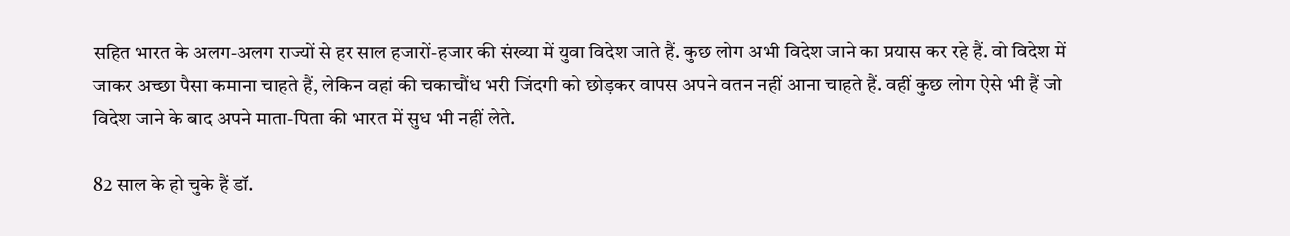सहित भारत के अलग-अलग राज्यों से हर साल हजारों-हजार की संख्या में युवा विदेश जाते हैं. कुछ लोग अभी विदेश जाने का प्रयास कर रहे हैं. वो विदेश में जाकर अच्छा पैसा कमाना चाहते हैं, लेकिन वहां की चकाचौंध भरी जिंदगी को छोड़कर वापस अपने वतन नहीं आना चाहते हैं. वहीं कुछ लोग ऐसे भी हैं जो विदेश जाने के बाद अपने माता-पिता की भारत में सुध भी नहीं लेते.

82 साल के हो चुके हैं डॉ.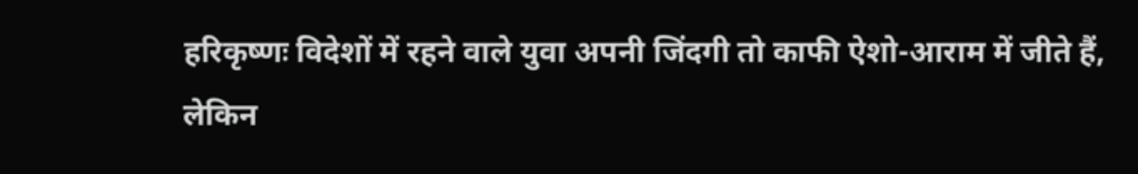हरिकृष्णः विदेशों में रहने वाले युवा अपनी जिंदगी तो काफी ऐशो-आराम में जीते हैं, लेकिन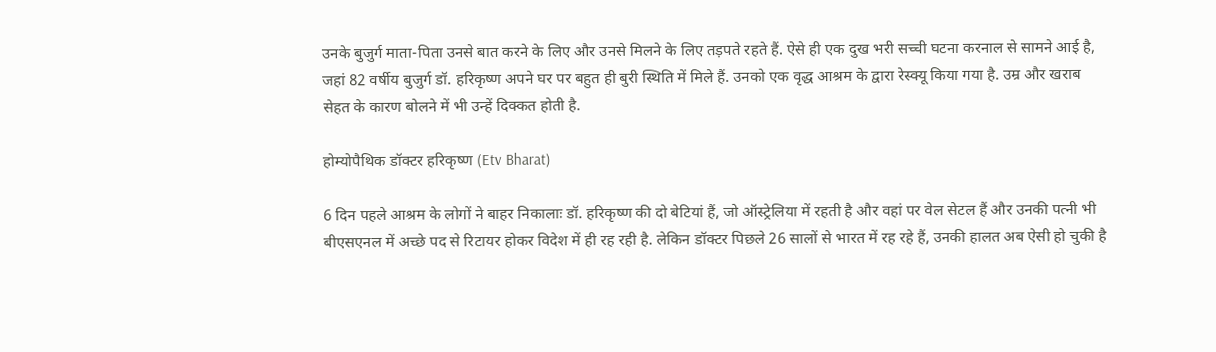उनके बुजुर्ग माता-पिता उनसे बात करने के लिए और उनसे मिलने के लिए तड़पते रहते हैं. ऐसे ही एक दुख भरी सच्ची घटना करनाल से सामने आई है, जहां 82 वर्षीय बुजुर्ग डॉ. हरिकृष्ण अपने घर पर बहुत ही बुरी स्थिति में मिले हैं. उनको एक वृद्ध आश्रम के द्वारा रेस्क्यू किया गया है. उम्र और खराब सेहत के कारण बोलने में भी उन्हें दिक्कत होती है.

होम्योपैथिक डॉक्टर हरिकृष्ण (Etv Bharat)

6 दिन पहले आश्रम के लोगों ने बाहर निकालाः डॉ. हरिकृष्ण की दो बेटियां हैं, जो ऑस्ट्रेलिया में रहती है और वहां पर वेल सेटल हैं और उनकी पत्नी भी बीएसएनल में अच्छे पद से रिटायर होकर विदेश में ही रह रही है. लेकिन डॉक्टर पिछले 26 सालों से भारत में रह रहे हैं, उनकी हालत अब ऐसी हो चुकी है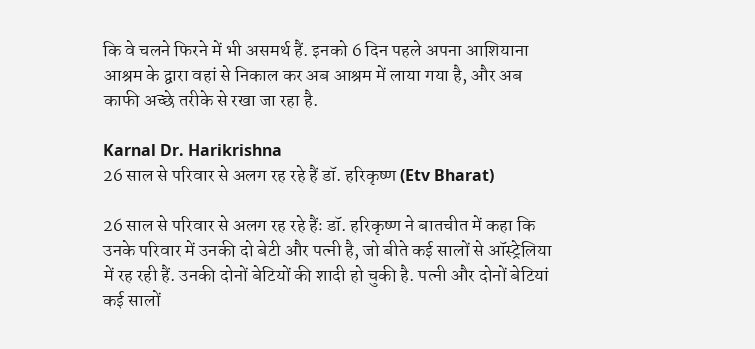कि वे चलने फिरने में भी असमर्थ हैं. इनको 6 दिन पहले अपना आशियाना आश्रम के द्वारा वहां से निकाल कर अब आश्रम में लाया गया है, और अब काफी अच्छे तरीके से रखा जा रहा है.

Karnal Dr. Harikrishna
26 साल से परिवार से अलग रह रहे हैं डॉ. हरिकृष्ण (Etv Bharat)

26 साल से परिवार से अलग रह रहे हैंः डॉ. हरिकृष्ण ने बातचीत में कहा कि उनके परिवार में उनकी दो बेटी और पत्नी है, जो बीते कई सालों से ऑस्ट्रेलिया में रह रही हैं. उनकी दोनों बेटियों की शादी हो चुकी है. पत्नी और दोनों बेटियां कई सालों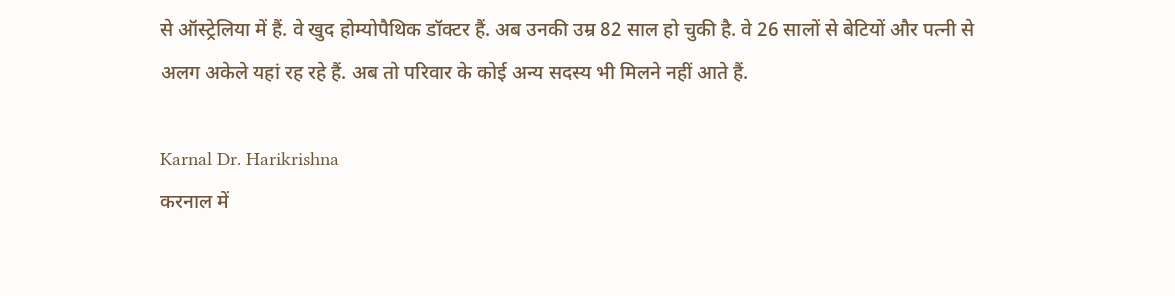से ऑस्ट्रेलिया में हैं. वे खुद होम्योपैथिक डॉक्टर हैं. अब उनकी उम्र 82 साल हो चुकी है. वे 26 सालों से बेटियों और पत्नी से अलग अकेले यहां रह रहे हैं. अब तो परिवार के कोई अन्य सदस्य भी मिलने नहीं आते हैं.

Karnal Dr. Harikrishna
करनाल में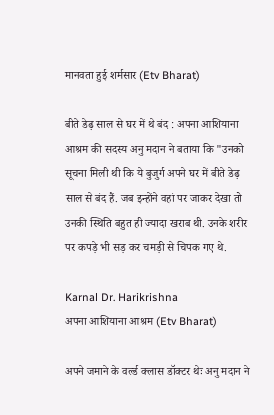मानवता हुई शर्मसार (Etv Bharat)

बीते डेढ़ साल से घर में थे बंद : अपना आशियाना आश्रम की सदस्य अनु मदान ने बताया कि "उनको सूचना मिली थी कि ये बुजुर्ग अपने घर में बीते डेढ़ साल से बंद हैं. जब इन्होंने वहां पर जाकर देखा तो उनकी स्थिति बहुत ही ज्यादा खराब थी. उनके शरीर पर कपड़े भी सड़ कर चमड़ी से चिपक गए थे.

Karnal Dr. Harikrishna
अपना आशियाना आश्रम (Etv Bharat)

अपने जमाने के वर्ल्ड क्लास डॉक्टर थेः अनु मदान ने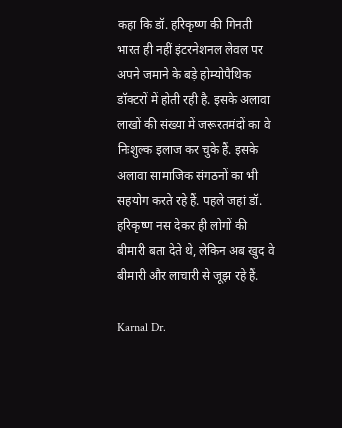कहा कि डॉ. हरिकृष्ण की गिनती भारत ही नहीं इंटरनेशनल लेवल पर अपने जमाने के बड़े होम्योपैथिक डॉक्टरों में होती रही है. इसके अलावा लाखों की संख्या में जरूरतमंदों का वे निःशुल्क इलाज कर चुके हैं. इसके अलावा सामाजिक संगठनों का भी सहयोग करते रहे हैं. पहले जहां डॉ. हरिकृष्ण नस देकर ही लोगों की बीमारी बता देते थे, लेकिन अब खुद वे बीमारी और लाचारी से जूझ रहे हैं.

Karnal Dr.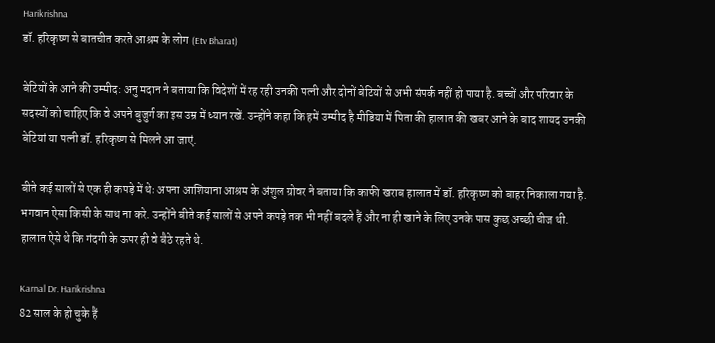Harikrishna
डॉ. हरिकृष्ण से बातचीत करते आश्रम के लोग (Etv Bharat)

बेटियों के आने की उम्मीद: अनु मदान ने बताया कि विदेशों में रह रही उनकी पत्नी और दोनों बेटियों से अभी संपर्क नहीं हो पाया है. बच्चों और परिवार के सदस्यों को चाहिए कि वे अपने बुजुर्ग का इस उम्र में ध्यान रखें. उन्होंने कहा कि हमें उम्मीद है मीडिया में पिता की हालात की खबर आने के बाद शायद उनकी बेटियां या पत्नी डॉ. हरिकृष्ण से मिलने आ जाएं.

बीते कई सालों से एक ही कपड़े में थेः अपना आशियाना आश्रम के अंशुल ग्रोवर ने बताया कि काफी खराब हालात में डॉ. हरिकृष्ण को बाहर निकाला गया है. भगवान ऐसा किसी के साथ ना करे. उन्होंने बीते कई सालों से अपने कपड़े तक भी नहीं बदले हैं और ना ही खाने के लिए उनके पास कुछ अच्छी चीज थी. हालात ऐसे थे कि गंदगी के ऊपर ही वे बैठे रहते थे.

Karnal Dr. Harikrishna
82 साल के हो चुके हैं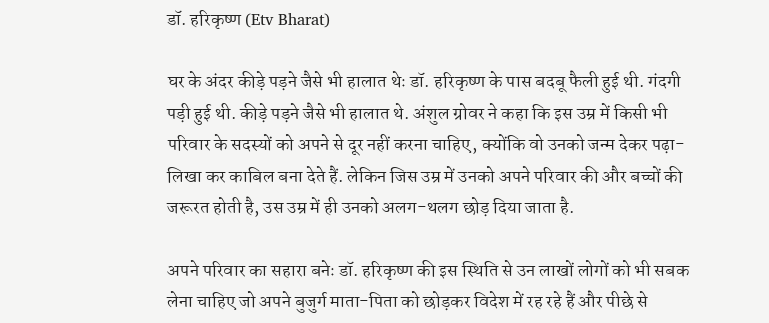डॉ. हरिकृष्ण (Etv Bharat)

घर के अंदर कीड़े पड़ने जैसे भी हालात थेः डॉ. हरिकृष्ण के पास बदबू फैली हुई थी. गंदगी पड़ी हुई थी. कीड़े पड़ने जैसे भी हालात थे. अंशुल ग्रोवर ने कहा कि इस उम्र में किसी भी परिवार के सदस्यों को अपने से दूर नहीं करना चाहिए, क्योंकि वो उनको जन्म देकर पढ़ा-लिखा कर काबिल बना देते हैं. लेकिन जिस उम्र में उनको अपने परिवार की और बच्चों की जरूरत होती है, उस उम्र में ही उनको अलग-थलग छोड़ दिया जाता है.

अपने परिवार का सहारा बनेः डॉ. हरिकृष्ण की इस स्थिति से उन लाखों लोगों को भी सबक लेना चाहिए जो अपने बुजुर्ग माता-पिता को छोड़कर विदेश में रह रहे हैं और पीछे से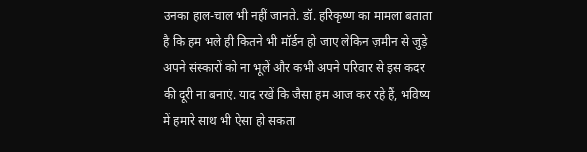उनका हाल-चाल भी नहीं जानते. डॉ. हरिकृष्ण का मामला बताता है कि हम भले ही कितने भी मॉर्डन हो जाए लेकिन ज़मीन से जुड़े अपने संस्कारों को ना भूलें और कभी अपने परिवार से इस कदर की दूरी ना बनाएं. याद रखें कि जैसा हम आज कर रहे हैं, भविष्य में हमारे साथ भी ऐसा हो सकता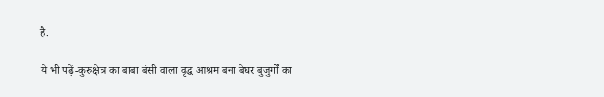है.

ये भी पढ़ें-कुरुक्षेत्र का बाबा बंसी वाला वृद्ध आश्रम बना बेघर बुजुर्गों का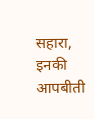सहारा, इनकी आपबीती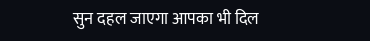सुन दहल जाएगा आपका भी दिल